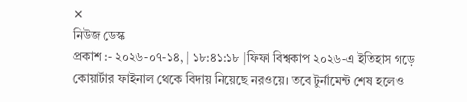✕
নিউজ ডেস্ক
প্রকাশ :- ২০২৬-০৭-১৪, | ১৮:৪১:১৮ |ফিফা বিশ্বকাপ ২০২৬-এ ইতিহাস গড়ে কোয়ার্টার ফাইনাল থেকে বিদায় নিয়েছে নরওয়ে। তবে টুর্নামেন্ট শেষ হলেও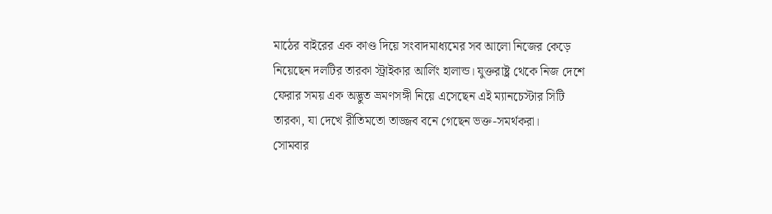মাঠের বাইরের এক কাণ্ড দিয়ে সংবাদমাধ্যমের সব আলো নিজের কেড়ে নিয়েছেন দলটির তারকা স্ট্রাইকার আর্লিং হালান্ড। যুক্তরাষ্ট্র থেকে নিজ দেশে ফেরার সময় এক অদ্ভুত ভ্রমণসঙ্গী নিয়ে এসেছেন এই ম্যানচেস্টার সিটি তারকা, যা দেখে রীতিমতো তাজ্জব বনে গেছেন ভক্ত-সমর্থকরা।
সোমবার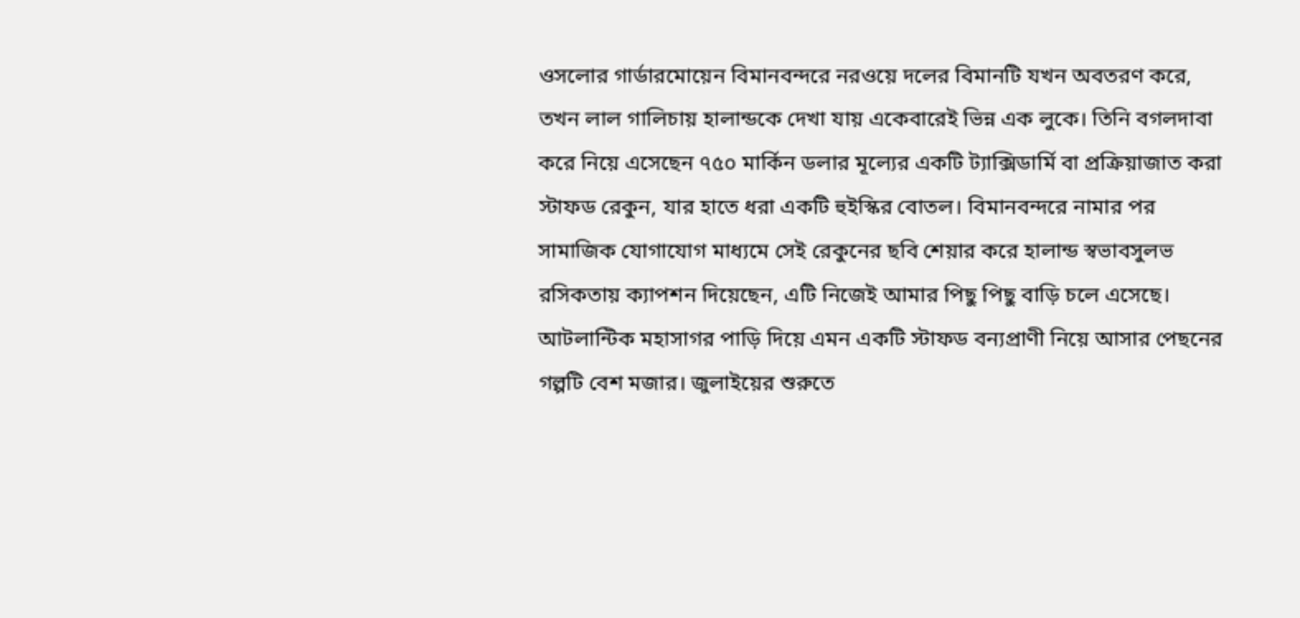ওসলোর গার্ডারমোয়েন বিমানবন্দরে নরওয়ে দলের বিমানটি যখন অবতরণ করে, তখন লাল গালিচায় হালান্ডকে দেখা যায় একেবারেই ভিন্ন এক লুকে। তিনি বগলদাবা করে নিয়ে এসেছেন ৭৫০ মার্কিন ডলার মূল্যের একটি ট্যাক্সিডার্মি বা প্রক্রিয়াজাত করা স্টাফড রেকুন, যার হাতে ধরা একটি হুইস্কির বোতল। বিমানবন্দরে নামার পর সামাজিক যোগাযোগ মাধ্যমে সেই রেকুনের ছবি শেয়ার করে হালান্ড স্বভাবসুলভ রসিকতায় ক্যাপশন দিয়েছেন, এটি নিজেই আমার পিছু পিছু বাড়ি চলে এসেছে।
আটলান্টিক মহাসাগর পাড়ি দিয়ে এমন একটি স্টাফড বন্যপ্রাণী নিয়ে আসার পেছনের গল্পটি বেশ মজার। জুলাইয়ের শুরুতে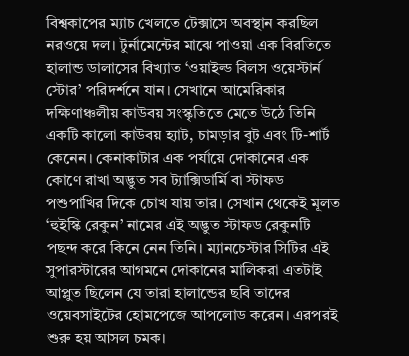বিশ্বকাপের ম্যাচ খেলতে টেক্সাসে অবস্থান করছিল নরওয়ে দল। টুর্নামেন্টের মাঝে পাওয়া এক বিরতিতে হালান্ড ডালাসের বিখ্যাত ‘ওয়াইল্ড বিলস ওয়েস্টার্ন স্টোর’ পরিদর্শনে যান। সেখানে আমেরিকার দক্ষিণাঞ্চলীয় কাউবয় সংস্কৃতিতে মেতে উঠে তিনি একটি কালো কাউবয় হ্যাট, চামড়ার বুট এবং টি-শার্ট কেনেন। কেনাকাটার এক পর্যায়ে দোকানের এক কোণে রাখা অদ্ভুত সব ট্যাক্সিডার্মি বা স্টাফড পশুপাখির দিকে চোখ যায় তার। সেখান থেকেই মূলত ‘হুইস্কি রেকুন’ নামের এই অদ্ভুত স্টাফড রেকুনটি পছন্দ করে কিনে নেন তিনি। ম্যানচেস্টার সিটির এই সুপারস্টারের আগমনে দোকানের মালিকরা এতটাই আপ্লুত ছিলেন যে তারা হালান্ডের ছবি তাদের ওয়েবসাইটের হোমপেজে আপলোড করেন। এরপরই শুরু হয় আসল চমক।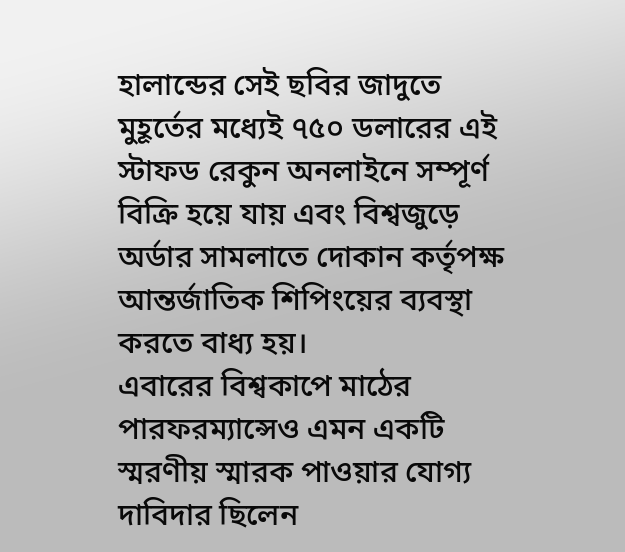হালান্ডের সেই ছবির জাদুতে মুহূর্তের মধ্যেই ৭৫০ ডলারের এই স্টাফড রেকুন অনলাইনে সম্পূর্ণ বিক্রি হয়ে যায় এবং বিশ্বজুড়ে অর্ডার সামলাতে দোকান কর্তৃপক্ষ আন্তর্জাতিক শিপিংয়ের ব্যবস্থা করতে বাধ্য হয়।
এবারের বিশ্বকাপে মাঠের পারফরম্যান্সেও এমন একটি স্মরণীয় স্মারক পাওয়ার যোগ্য দাবিদার ছিলেন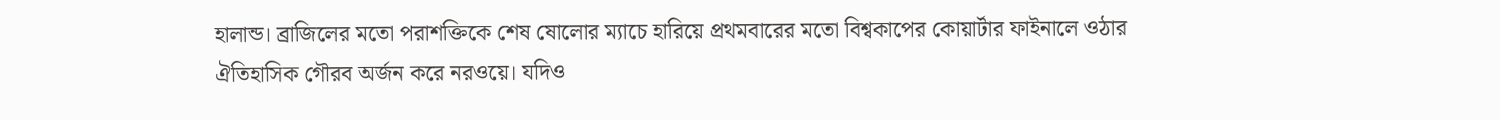হালান্ড। ব্রাজিলের মতো পরাশক্তিকে শেষ ষোলোর ম্যাচে হারিয়ে প্রথমবারের মতো বিশ্বকাপের কোয়ার্টার ফাইনালে ওঠার ঐতিহাসিক গৌরব অর্জন করে নরওয়ে। যদিও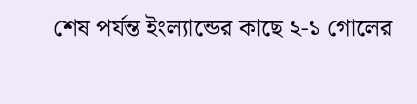শেষ পর্যন্ত ইংল্যান্ডের কাছে ২-১ গোলের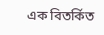এক বিতর্কিত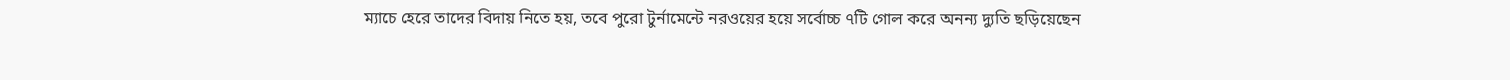ম্যাচে হেরে তাদের বিদায় নিতে হয়, তবে পুরো টুর্নামেন্টে নরওয়ের হয়ে সর্বোচ্চ ৭টি গোল করে অনন্য দ্যুতি ছড়িয়েছেন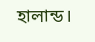হালান্ড।